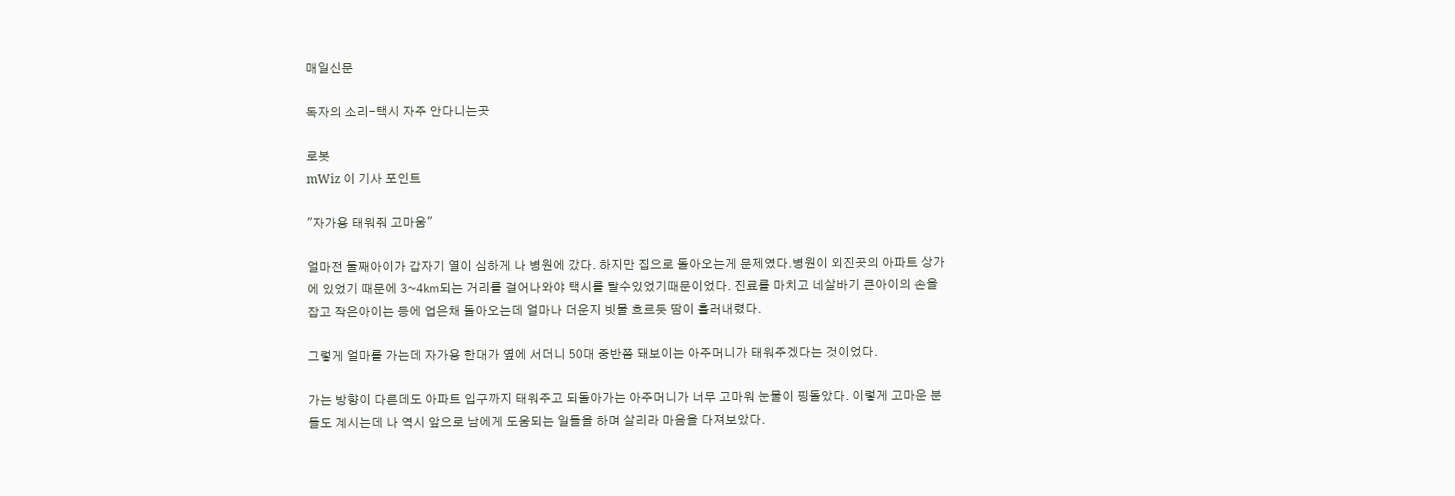매일신문

독자의 소리-택시 자주 안다니는곳

로봇
mWiz 이 기사 포인트

"자가용 태워줘 고마움"

얼마전 둘째아이가 갑자기 열이 심하게 나 병원에 갔다. 하지만 집으로 돌아오는게 문제였다.병원이 외진곳의 아파트 상가에 있었기 때문에 3~4㎞되는 거리를 걸어나와야 택시를 탈수있었기때문이었다. 진료를 마치고 네살바기 큰아이의 손을 잡고 작은아이는 등에 업은채 돌아오는데 얼마나 더운지 빗물 흐르듯 땀이 흘러내렸다.

그렇게 얼마를 가는데 자가용 한대가 옆에 서더니 50대 중반쯤 돼보이는 아주머니가 태워주겠다는 것이었다.

가는 방향이 다른데도 아파트 입구까지 태워주고 되돌아가는 아주머니가 너무 고마워 눈물이 핑돌았다. 이렇게 고마운 분들도 계시는데 나 역시 앞으로 남에게 도움되는 일들을 하며 살리라 마음을 다져보았다.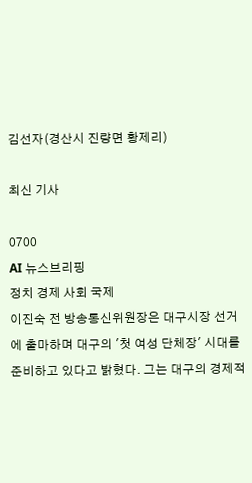김선자(경산시 진량면 황제리)

최신 기사

0700
AI 뉴스브리핑
정치 경제 사회 국제
이진숙 전 방송통신위원장은 대구시장 선거에 출마하며 대구의 '첫 여성 단체장' 시대를 준비하고 있다고 밝혔다. 그는 대구의 경제적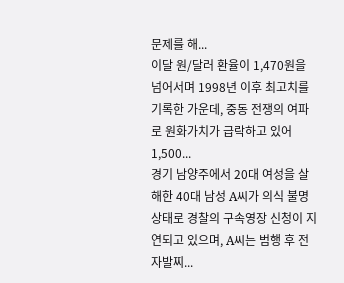문제를 해...
이달 원/달러 환율이 1,470원을 넘어서며 1998년 이후 최고치를 기록한 가운데, 중동 전쟁의 여파로 원화가치가 급락하고 있어 1,500...
경기 남양주에서 20대 여성을 살해한 40대 남성 A씨가 의식 불명 상태로 경찰의 구속영장 신청이 지연되고 있으며, A씨는 범행 후 전자발찌...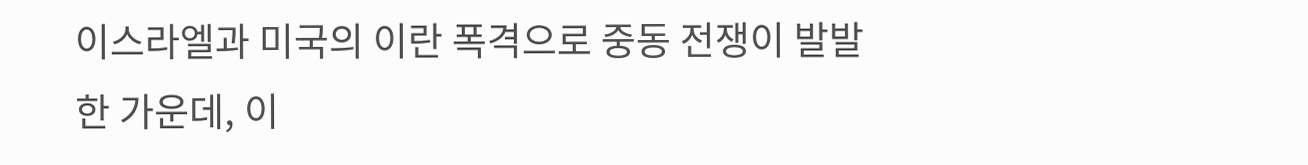이스라엘과 미국의 이란 폭격으로 중동 전쟁이 발발한 가운데, 이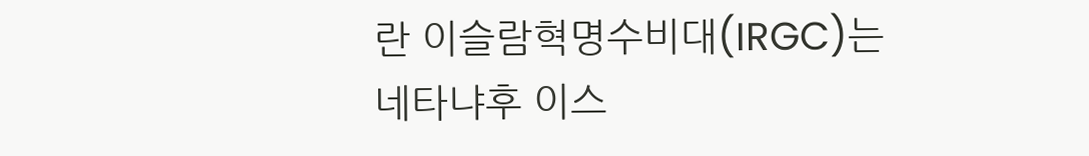란 이슬람혁명수비대(IRGC)는 네타냐후 이스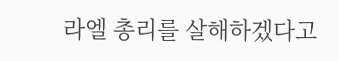라엘 총리를 살해하겠다고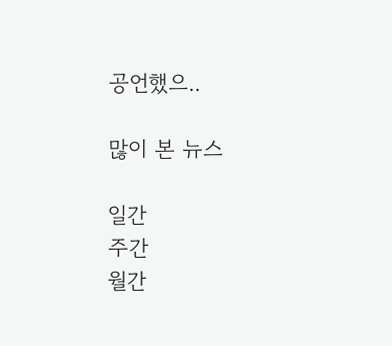공언했으..

많이 본 뉴스

일간
주간
월간